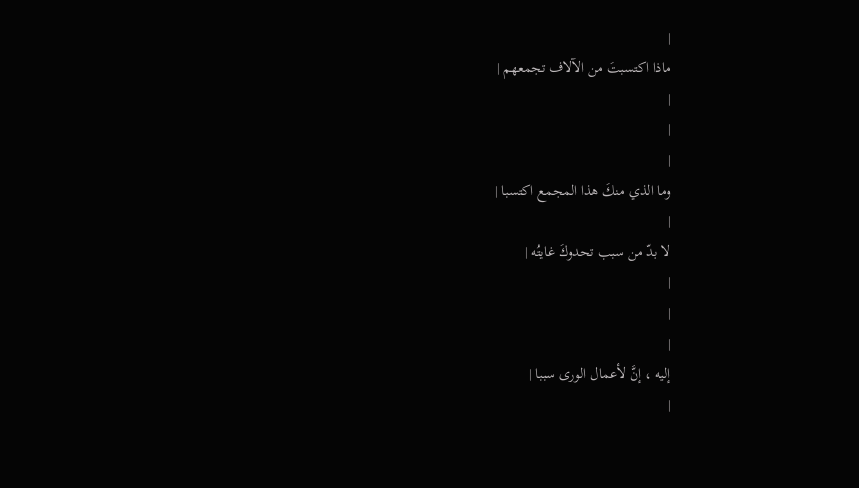|
ماذا اكتسبتَ من الآلاف تجمعهم |
|
|
|
وما الذي منكَ هذا المجمع اكتسبا |
|
لا بدّ من سبب تحدوكَ غايتُه |
|
|
|
إليه ، إنَّ لأعمال الورى سببا |
|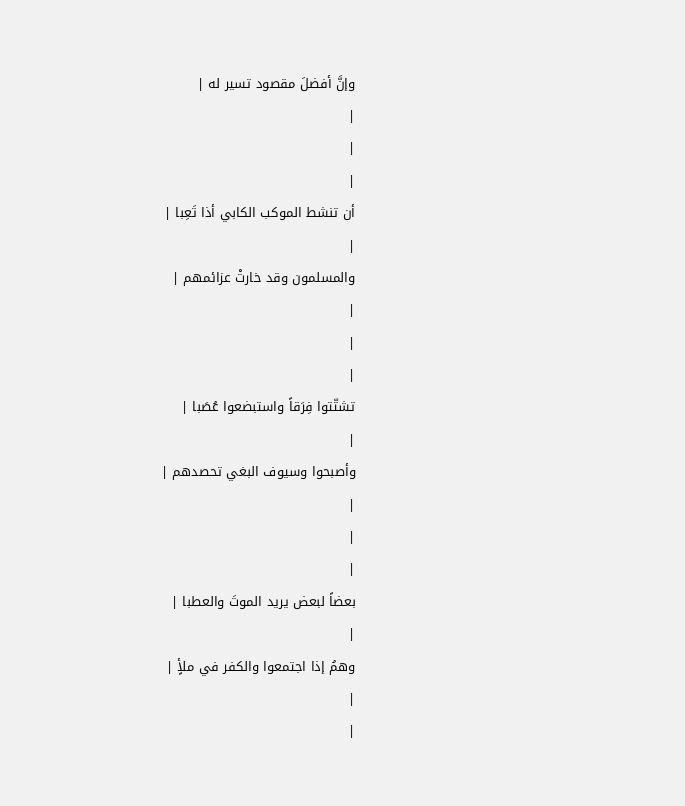وإنَّ أفضلَ مقصود تسير له |
|
|
|
أن تنشط الموكب الكابي أذا تَعِبا |
|
والمسلمون وقد خارتْ عزائمهم |
|
|
|
تشتّتوا فِرَقاً واستبضعوا عُصَبا |
|
وأصبحوا وسيوف البغي تحصدهم |
|
|
|
بعضاً لبعض يريد الموتَ والعطبا |
|
وهمُ إذا اجتمعوا والكفر في ملأٍ |
|
|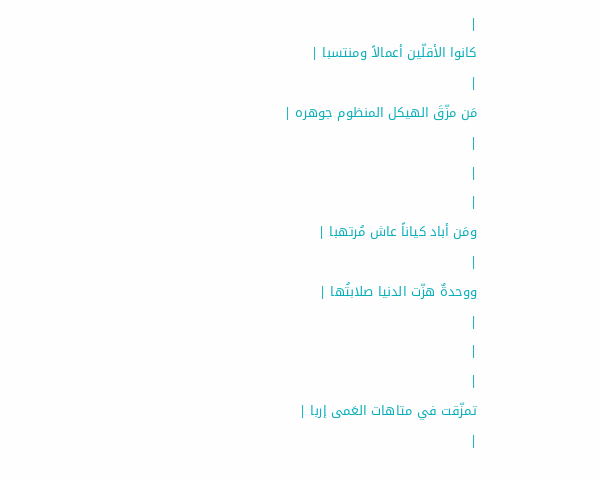|
كانوا الأقلّين أعمالاً ومنتسبا |
|
مَن مزّقَ الهيكل المنظوم جوهره |
|
|
|
ومَن أباد كياناً عاش مُرتهبا |
|
ووحدةٌ هزّت الدنيا صلابتُها |
|
|
|
تمزّقت في متاهات العَمى إربا |
|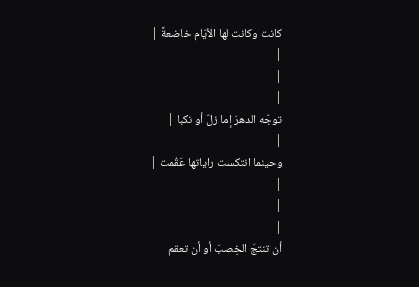كانت وكانت لها الأيّام خاضعةً |
|
|
|
توجّه الدهرَ إما زلّ أو نكبا |
|
وحينما انتكست راياتها عَقُمت |
|
|
|
أن تنتجَ الخِصبَ أو أن تعقم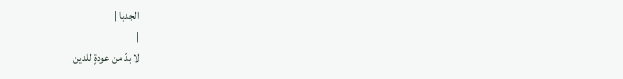الجدبا |
|
لا بدّ من عودةٍ للدين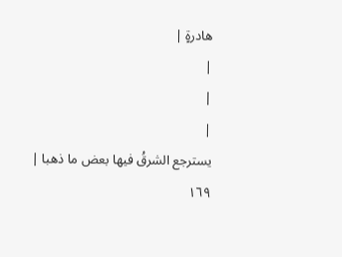هادرةٍ |
|
|
|
يسترجع الشرقُ فيها بعض ما ذهبا |
١٦٩